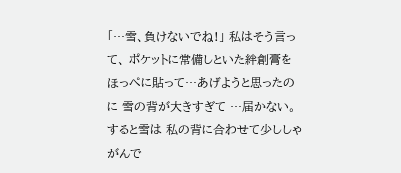「…雪、負けないでね!」 私はそう言って、 ポケットに常備しといた絆創膏を ほっぺに貼って…あげようと思ったのに 雪の背が大きすぎて …届かない。 すると雪は 私の背に合わせて少ししゃがんで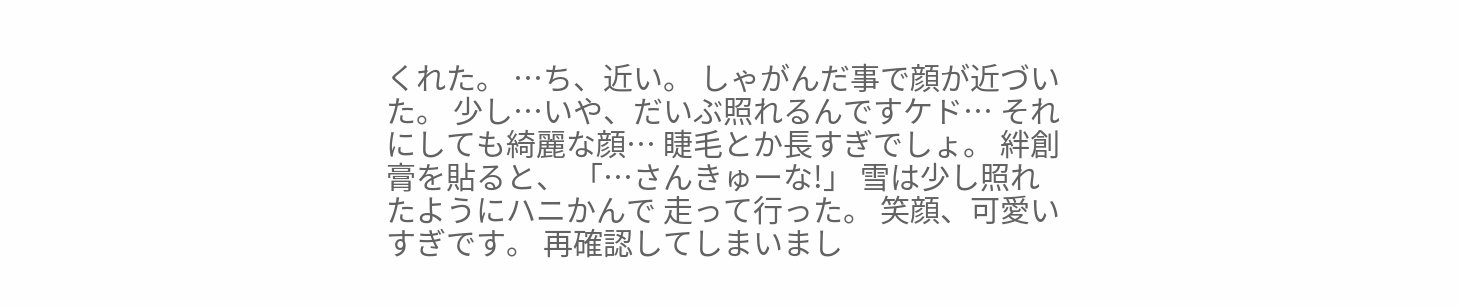くれた。 …ち、近い。 しゃがんだ事で顔が近づいた。 少し…いや、だいぶ照れるんですケド… それにしても綺麗な顔… 睫毛とか長すぎでしょ。 絆創膏を貼ると、 「…さんきゅーな!」 雪は少し照れたようにハニかんで 走って行った。 笑顔、可愛いすぎです。 再確認してしまいまし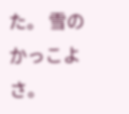た。 雪のかっこよさ。